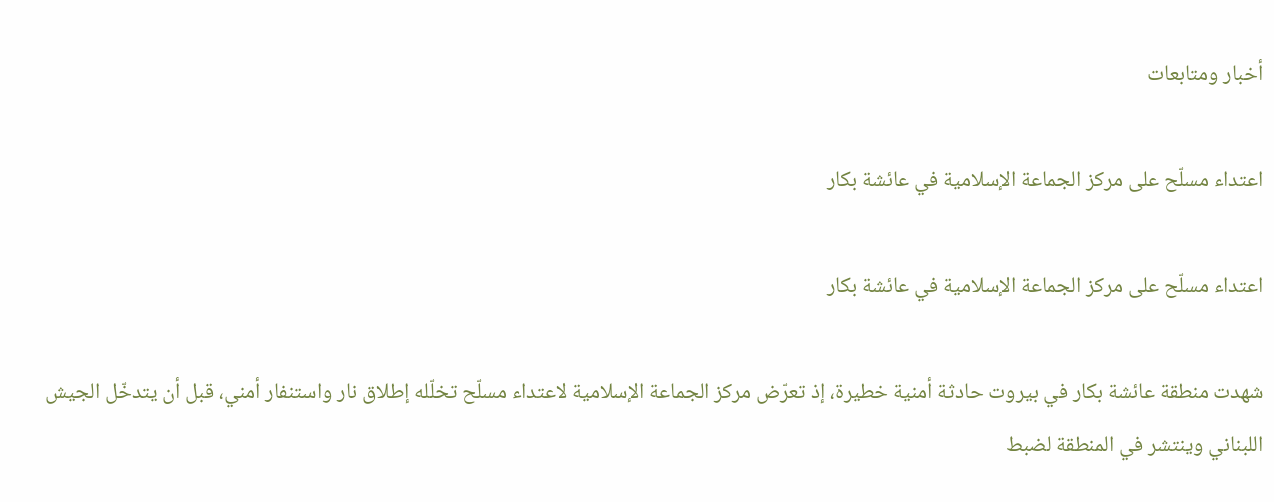أخبار ومتابعات

اعتداء مسلّح على مركز الجماعة الإسلامية في عائشة بكار

اعتداء مسلّح على مركز الجماعة الإسلامية في عائشة بكار

شهدت منطقة عائشة بكار في بيروت حادثة أمنية خطيرة، إذ تعرّض مركز الجماعة الإسلامية لاعتداء مسلّح تخلّله إطلاق نار واستنفار أمني، قبل أن يتدخّل الجيش اللبناني وينتشر في المنطقة لضبط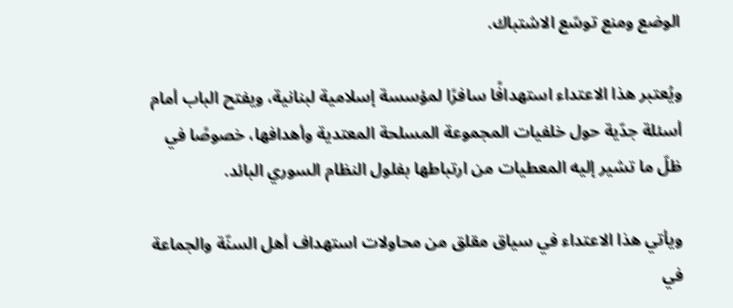الوضع ومنع توسّع الاشتباك.

ويُعتبر هذا الاعتداء استهدافًا سافرًا لمؤسسة إسلامية لبنانية، ويفتح الباب أمام أسئلة جدّية حول خلفيات المجموعة المسلحة المعتدية وأهدافها، خصوصًا في ظلّ ما تشير إليه المعطيات من ارتباطها بفلول النظام السوري البائد.

ويأتي هذا الاعتداء في سياق مقلق من محاولات استهداف أهل السنّة والجماعة في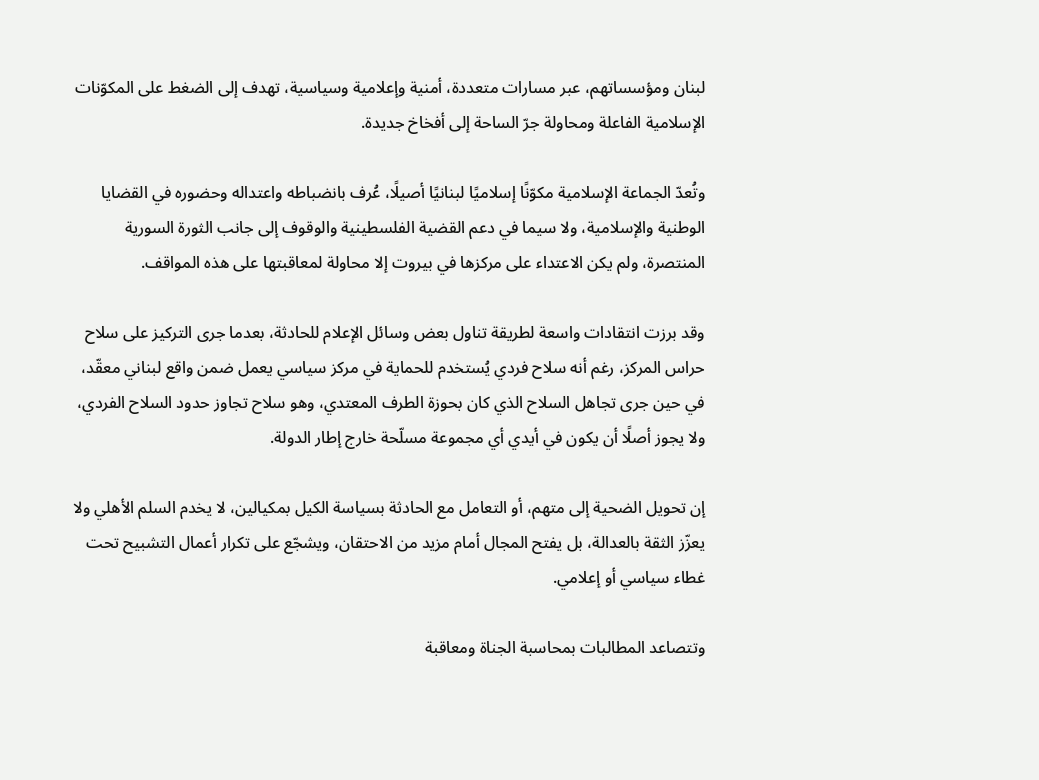لبنان ومؤسساتهم، عبر مسارات متعددة، أمنية وإعلامية وسياسية، تهدف إلى الضغط على المكوّنات الإسلامية الفاعلة ومحاولة جرّ الساحة إلى أفخاخ جديدة.

وتُعدّ الجماعة الإسلامية مكوّنًا إسلاميًا لبنانيًا أصيلًا، عُرف بانضباطه واعتداله وحضوره في القضايا الوطنية والإسلامية، ولا سيما في دعم القضية الفلسطينية والوقوف إلى جانب الثورة السورية المنتصرة، ولم يكن الاعتداء على مركزها في بيروت إلا محاولة لمعاقبتها على هذه المواقف.

وقد برزت انتقادات واسعة لطريقة تناول بعض وسائل الإعلام للحادثة، بعدما جرى التركيز على سلاح حراس المركز، رغم أنه سلاح فردي يُستخدم للحماية في مركز سياسي يعمل ضمن واقع لبناني معقّد، في حين جرى تجاهل السلاح الذي كان بحوزة الطرف المعتدي، وهو سلاح تجاوز حدود السلاح الفردي، ولا يجوز أصلًا أن يكون في أيدي أي مجموعة مسلّحة خارج إطار الدولة.

إن تحويل الضحية إلى متهم، أو التعامل مع الحادثة بسياسة الكيل بمكيالين، لا يخدم السلم الأهلي ولا يعزّز الثقة بالعدالة، بل يفتح المجال أمام مزيد من الاحتقان، ويشجّع على تكرار أعمال التشبيح تحت غطاء سياسي أو إعلامي.

وتتصاعد المطالبات بمحاسبة الجناة ومعاقبة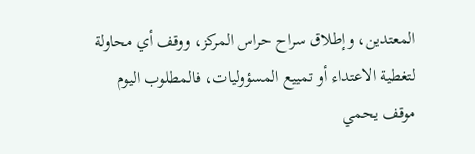المعتدين، وإطلاق سراح حراس المركز، ووقف أي محاولة لتغطية الاعتداء أو تمييع المسؤوليات، فالمطلوب اليوم موقف يحمي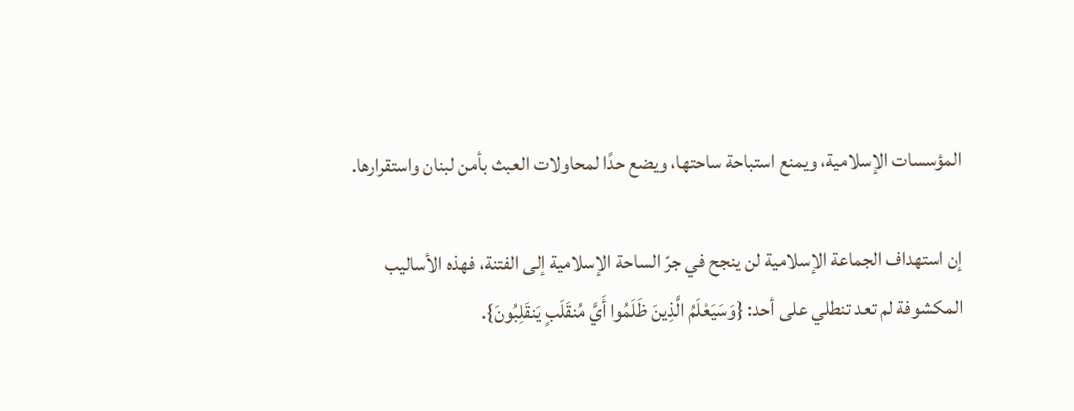المؤسسات الإسلامية، ويمنع استباحة ساحتها، ويضع حدًا لمحاولات العبث بأمن لبنان واستقرارها.

إن استهداف الجماعة الإسلامية لن ينجح في جرّ الساحة الإسلامية إلى الفتنة، فهذه الأساليب المكشوفة لم تعد تنطلي على أحد: {وَسَيَعْلَمُ الَّذِينَ ظَلَمُوا أَيَّ مُنقَلَبٍ يَنقَلِبُونَ}.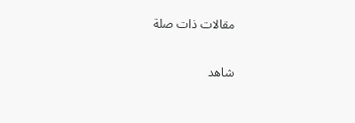مقالات ذات صلة

شاهد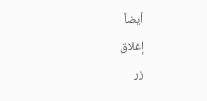أيضاً
إغلاق
زر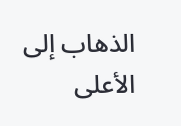الذهاب إلى الأعلى